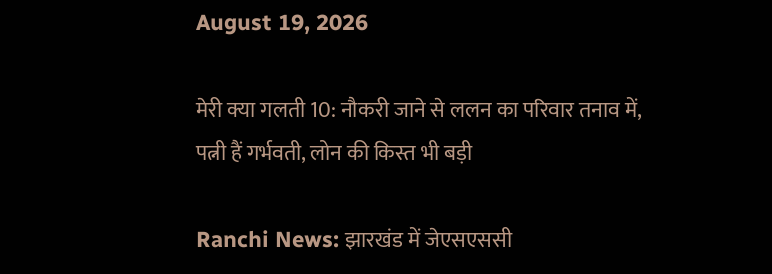August 19, 2026

मेरी क्या गलती 10: नौकरी जाने से ललन का परिवार तनाव में, पत्नी हैं गर्भवती, लोन की किस्त भी बड़ी

Ranchi News: झारखंड में जेएसएससी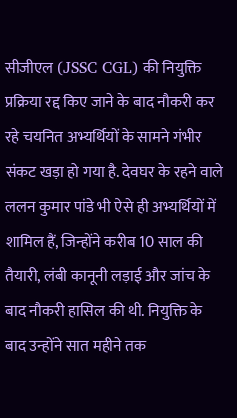सीजीएल (JSSC CGL) की नियुक्ति प्रक्रिया रद्द किए जाने के बाद नौकरी कर रहे चयनित अभ्यर्थियों के सामने गंभीर संकट खड़ा हो गया है. देवघर के रहने वाले ललन कुमार पांडे भी ऐसे ही अभ्यर्थियों में शामिल हैं, जिन्होंने करीब 10 साल की तैयारी, लंबी कानूनी लड़ाई और जांच के बाद नौकरी हासिल की थी. नियुक्ति के बाद उन्होंने सात महीने तक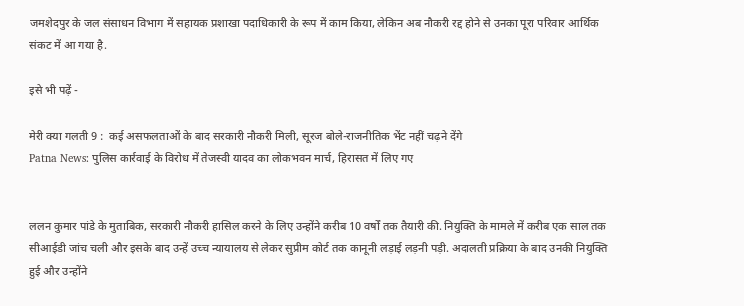जमशेदपुर के जल संसाधन विभाग में सहायक प्रशाखा पदाधिकारी के रूप में काम किया, लेकिन अब नौकरी रद्द होने से उनका पूरा परिवार आर्थिक संकट में आ गया है.

इसे भी पढ़ें -

मेरी क्या गलती 9 :  कई असफलताओं के बाद सरकारी नौकरी मिली, सूरज बोले-राजनीतिक भेंट नहीं चढ़ने देंगे
Patna News: पुलिस कार्रवाई के विरोध में तेजस्वी यादव का लोकभवन मार्च, हिरासत में लिए गए


ललन कुमार पांडे के मुताबिक, सरकारी नौकरी हासिल करने के लिए उन्होंने करीब 10 वर्षों तक तैयारी की. नियुक्ति के मामले में करीब एक साल तक सीआईडी जांच चली और इसके बाद उन्हें उच्च न्यायालय से लेकर सुप्रीम कोर्ट तक कानूनी लड़ाई लड़नी पड़ी. अदालती प्रक्रिया के बाद उनकी नियुक्ति हुई और उन्होंने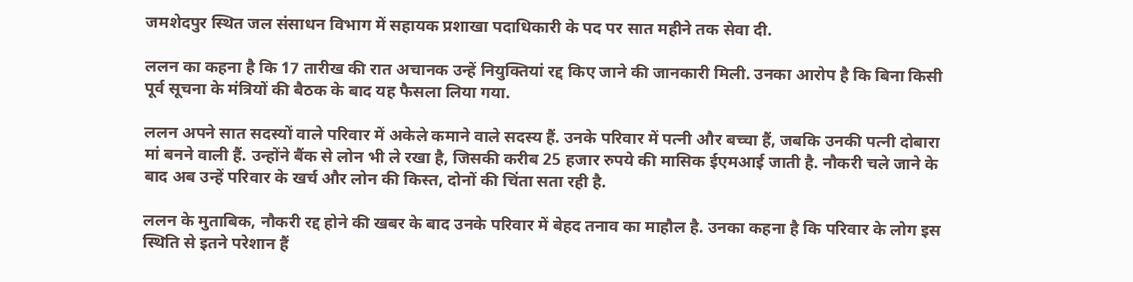जमशेदपुर स्थित जल संसाधन विभाग में सहायक प्रशाखा पदाधिकारी के पद पर सात महीने तक सेवा दी.

ललन का कहना है कि 17 तारीख की रात अचानक उन्हें नियुक्तियां रद्द किए जाने की जानकारी मिली. उनका आरोप है कि बिना किसी पूर्व सूचना के मंत्रियों की बैठक के बाद यह फैसला लिया गया.

ललन अपने सात सदस्यों वाले परिवार में अकेले कमाने वाले सदस्य हैं. उनके परिवार में पत्नी और बच्चा हैं, जबकि उनकी पत्नी दोबारा मां बनने वाली हैं. उन्होंने बैंक से लोन भी ले रखा है, जिसकी करीब 25 हजार रुपये की मासिक ईएमआई जाती है. नौकरी चले जाने के बाद अब उन्हें परिवार के खर्च और लोन की किस्त, दोनों की चिंता सता रही है.

ललन के मुताबिक, नौकरी रद्द होने की खबर के बाद उनके परिवार में बेहद तनाव का माहौल है. उनका कहना है कि परिवार के लोग इस स्थिति से इतने परेशान हैं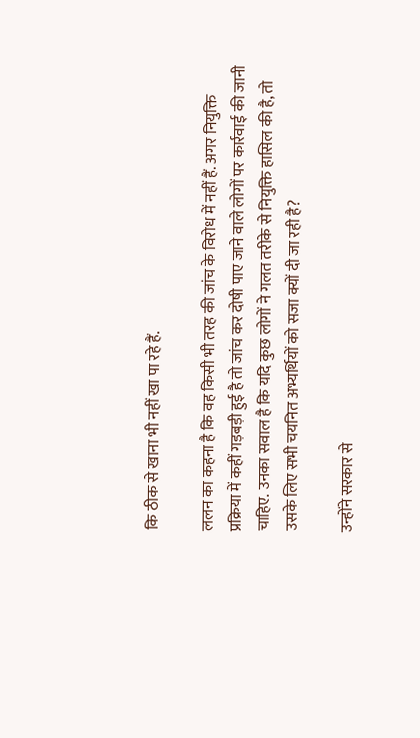कि ठीक से खाना भी नहीं खा पा रहे हैं.

ललन का कहना है कि वह किसी भी तरह की जांच के विरोध में नहीं हैं. अगर नियुक्ति प्रक्रिया में कहीं गड़बड़ी हुई है तो जांच कर दोषी पाए जाने वाले लोगों पर कार्रवाई की जानी चाहिए. उनका सवाल है कि यदि कुछ लोगों ने गलत तरीके से नियुक्ति हासिल की है, तो उसके लिए सभी चयनित अभ्यर्थियों को सजा क्यों दी जा रही है?

उन्होंने सरकार से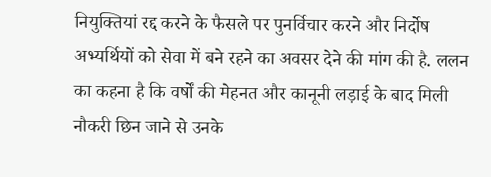नियुक्तियां रद्द करने के फैसले पर पुनर्विचार करने और निर्दोष अभ्यर्थियों को सेवा में बने रहने का अवसर देने की मांग की है. ललन का कहना है कि वर्षों की मेहनत और कानूनी लड़ाई के बाद मिली नौकरी छिन जाने से उनके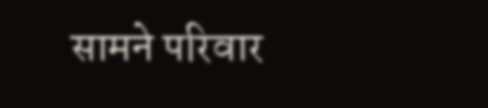सामने परिवार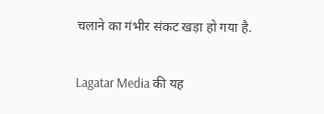चलाने का गंभीर संकट खड़ा हो गया है.

Lagatar Media की यह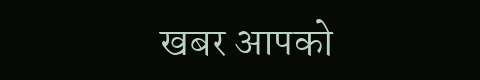खबर आपको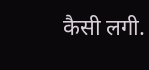कैसी लगी.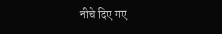नीचे दिए गए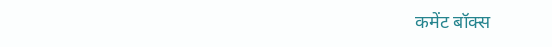कमेंट बॉक्स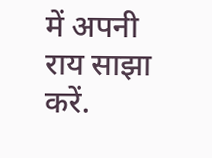में अपनी राय साझा करें.